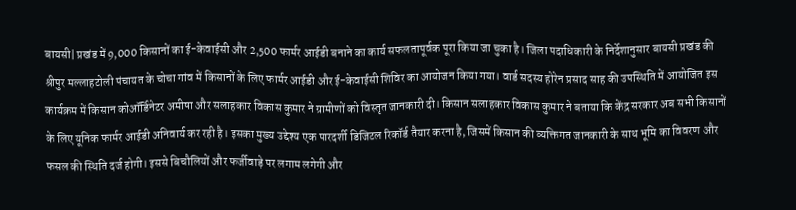बायसी| प्रखंड में 9,000 किसानों का ई-केवाईसी और 2,500 फार्मर आईडी बनाने का कार्य सफलतापूर्वक पूरा किया जा चुका है। जिला पदाधिकारी के निर्देशानुसार बायसी प्रखंड की श्रीपुर मल्लाहटोली पंचायत के चोचा गांव में किसानों के लिए फार्मर आईडी और ई-केवाईसी शिविर का आयोजन किया गया। वार्ड सदस्य होरेन प्रसाद साह की उपस्थिति में आयोजित इस कार्यक्रम में किसान कोऑर्डिनेटर अमीषा और सलाहकार विकास कुमार ने ग्रामीणों को विस्तृत जानकारी दी। किसान सलाहकार विकास कुमार ने बताया कि केंद्र सरकार अब सभी किसानों के लिए यूनिक फार्मर आईडी अनिवार्य कर रही है। इसका मुख्य उद्देश्य एक पारदर्शी डिजिटल रिकॉर्ड तैयार करना है, जिसमें किसान की व्यक्तिगत जानकारी के साथ भूमि का विवरण और फसल की स्थिति दर्ज होगी। इससे बिचौलियों और फर्जीवाड़े पर लगाम लगेगी और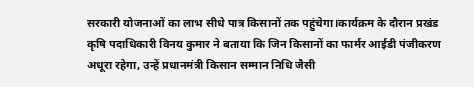सरकारी योजनाओं का लाभ सीधे पात्र किसानों तक पहुंचेगा।कार्यक्रम के दौरान प्रखंड कृषि पदाधिकारी विनय कुमार ने बताया कि जिन किसानों का फार्मर आईडी पंजीकरण अधूरा रहेगा, उन्हें प्रधानमंत्री किसान सम्मान निधि जैसी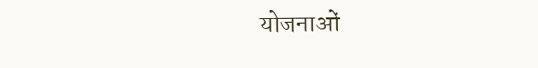योजनाओं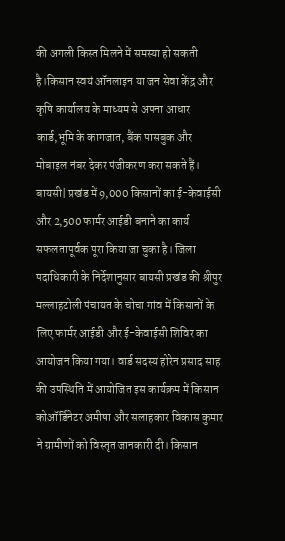की अगली किस्त मिलने में समस्या हो सकती है।किसान स्वयं ऑनलाइन या जन सेवा केंद्र और कृषि कार्यालय के माध्यम से अपना आधार कार्ड,भूमि के कागजात, बैंक पासबुक और मोबाइल नंबर देकर पंजीकरण करा सकते हैं। बायसी| प्रखंड में 9,000 किसानों का ई-केवाईसी और 2,500 फार्मर आईडी बनाने का कार्य सफलतापूर्वक पूरा किया जा चुका है। जिला पदाधिकारी के निर्देशानुसार बायसी प्रखंड की श्रीपुर मल्लाहटोली पंचायत के चोचा गांव में किसानों के लिए फार्मर आईडी और ई-केवाईसी शिविर का आयोजन किया गया। वार्ड सदस्य होरेन प्रसाद साह की उपस्थिति में आयोजित इस कार्यक्रम में किसान कोऑर्डिनेटर अमीषा और सलाहकार विकास कुमार ने ग्रामीणों को विस्तृत जानकारी दी। किसान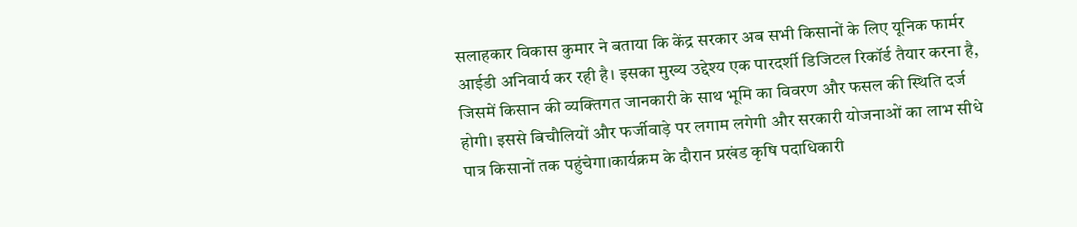सलाहकार विकास कुमार ने बताया कि केंद्र सरकार अब सभी किसानों के लिए यूनिक फार्मर आईडी अनिवार्य कर रही है। इसका मुख्य उद्देश्य एक पारदर्शी डिजिटल रिकॉर्ड तैयार करना है, जिसमें किसान की व्यक्तिगत जानकारी के साथ भूमि का विवरण और फसल की स्थिति दर्ज होगी। इससे बिचौलियों और फर्जीवाड़े पर लगाम लगेगी और सरकारी योजनाओं का लाभ सीधे पात्र किसानों तक पहुंचेगा।कार्यक्रम के दौरान प्रखंड कृषि पदाधिकारी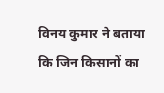विनय कुमार ने बताया कि जिन किसानों का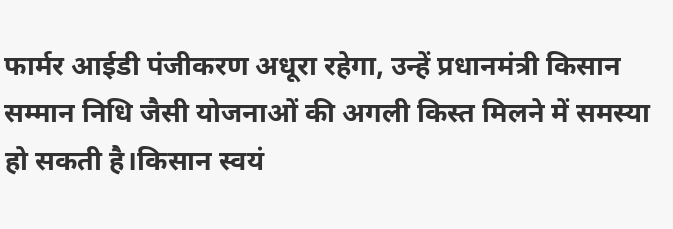फार्मर आईडी पंजीकरण अधूरा रहेगा, उन्हें प्रधानमंत्री किसान सम्मान निधि जैसी योजनाओं की अगली किस्त मिलने में समस्या हो सकती है।किसान स्वयं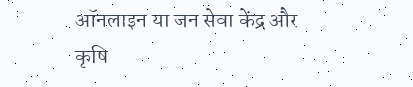ऑनलाइन या जन सेवा केंद्र और कृषि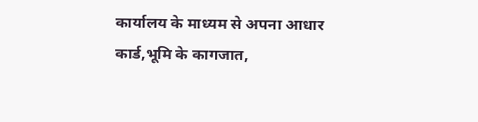कार्यालय के माध्यम से अपना आधार कार्ड,भूमि के कागजात,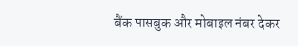बैंक पासबुक और मोबाइल नंबर देकर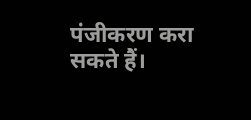पंजीकरण करा सकते हैं।